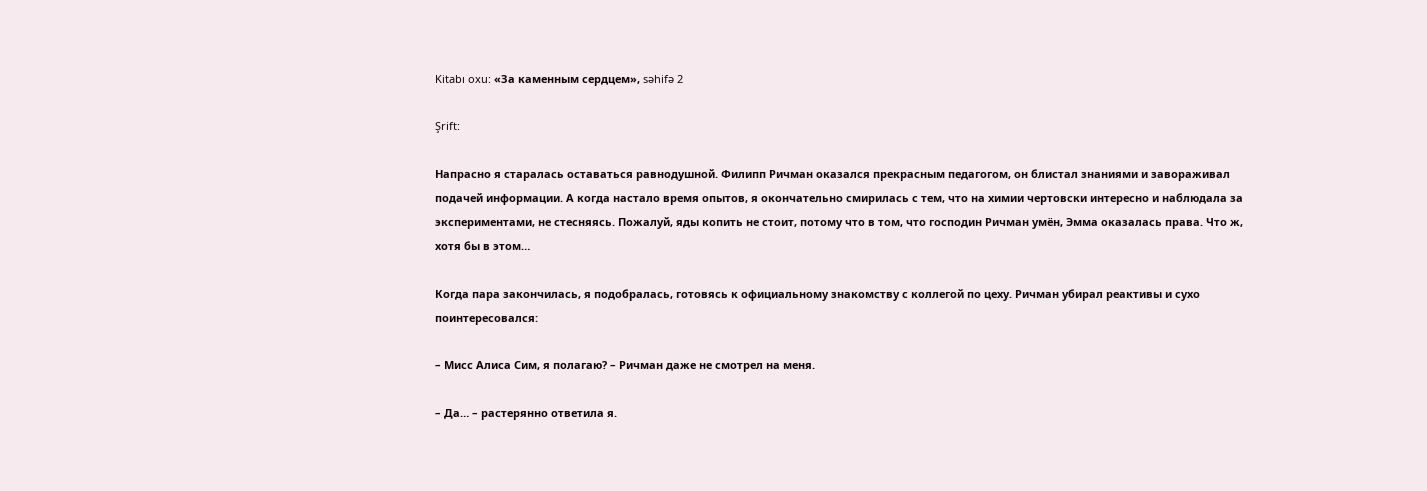Kitabı oxu: «За каменным сердцем», səhifə 2

Şrift:

Напрасно я старалась оставаться равнодушной. Филипп Ричман оказался прекрасным педагогом, он блистал знаниями и завораживал подачей информации. А когда настало время опытов, я окончательно смирилась с тем, что на химии чертовски интересно и наблюдала за экспериментами, не стесняясь. Пожалуй, яды копить не стоит, потому что в том, что господин Ричман умён, Эмма оказалась права. Что ж, хотя бы в этом…

Когда пара закончилась, я подобралась, готовясь к официальному знакомству с коллегой по цеху. Ричман убирал реактивы и сухо поинтересовался:

– Мисс Алиса Сим, я полагаю? – Ричман даже не смотрел на меня.

– Да… – растерянно ответила я.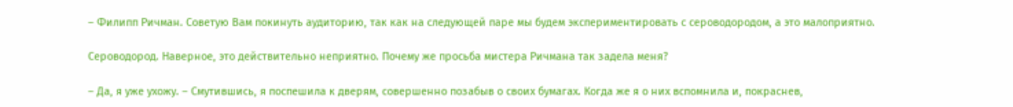– Филипп Ричман. Советую Вам покинуть аудиторию, так как на следующей паре мы будем экспериментировать с сероводородом, а это малоприятно.

Сероводород. Наверное, это действительно неприятно. Почему же просьба мистера Ричмана так задела меня?

– Да, я уже ухожу. – Смутившись, я поспешила к дверям, совершенно позабыв о своих бумагах. Когда же я о них вспомнила и, покраснев,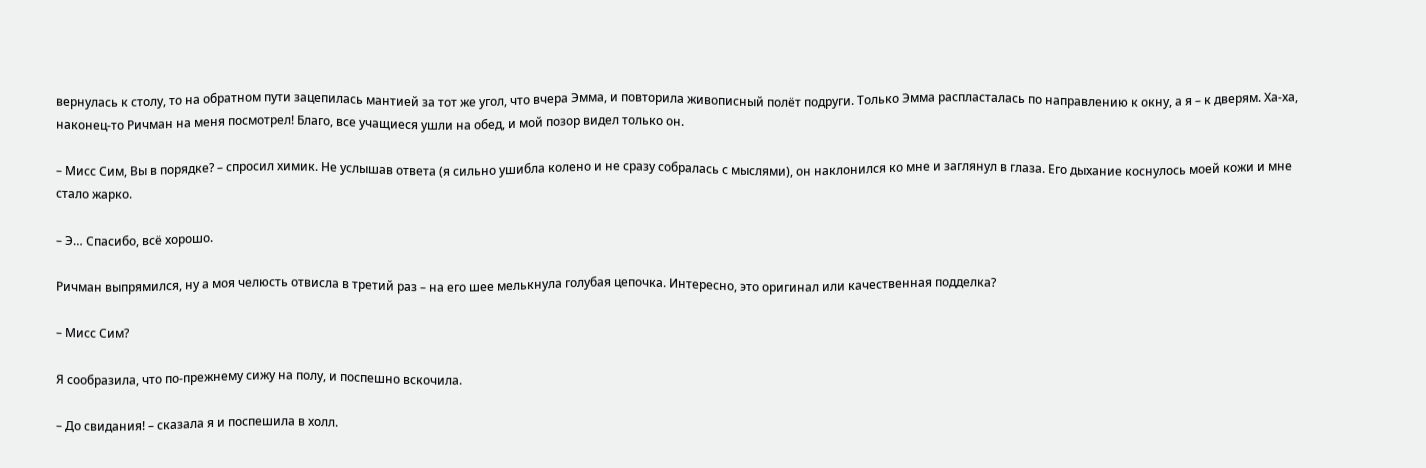вернулась к столу, то на обратном пути зацепилась мантией за тот же угол, что вчера Эмма, и повторила живописный полёт подруги. Только Эмма распласталась по направлению к окну, а я – к дверям. Ха-ха, наконец-то Ричман на меня посмотрел! Благо, все учащиеся ушли на обед, и мой позор видел только он.

– Мисс Сим, Вы в порядке? – спросил химик. Не услышав ответа (я сильно ушибла колено и не сразу собралась с мыслями), он наклонился ко мне и заглянул в глаза. Его дыхание коснулось моей кожи и мне стало жарко.

– Э… Спасибо, всё хорошо.

Ричман выпрямился, ну а моя челюсть отвисла в третий раз – на его шее мелькнула голубая цепочка. Интересно, это оригинал или качественная подделка?

– Мисс Сим?

Я сообразила, что по-прежнему сижу на полу, и поспешно вскочила.

– До свидания! – сказала я и поспешила в холл.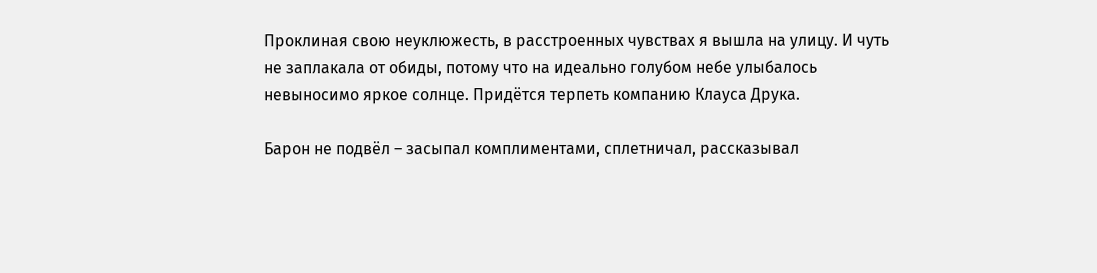Проклиная свою неуклюжесть, в расстроенных чувствах я вышла на улицу. И чуть не заплакала от обиды, потому что на идеально голубом небе улыбалось невыносимо яркое солнце. Придётся терпеть компанию Клауса Друка.

Барон не подвёл – засыпал комплиментами, сплетничал, рассказывал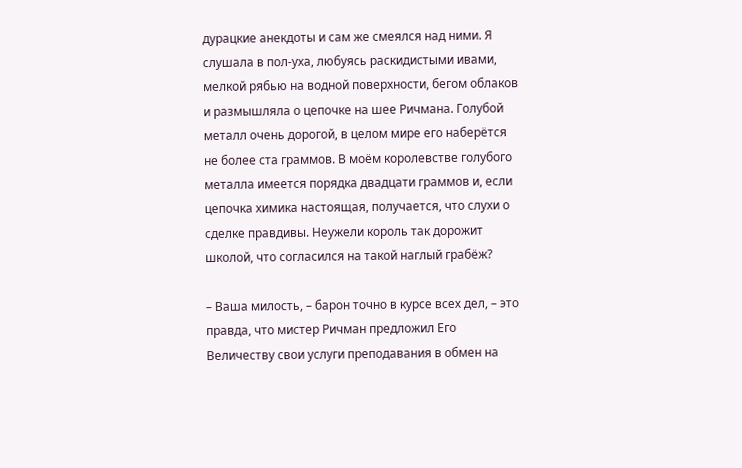дурацкие анекдоты и сам же смеялся над ними. Я слушала в пол-уха, любуясь раскидистыми ивами, мелкой рябью на водной поверхности, бегом облаков и размышляла о цепочке на шее Ричмана. Голубой металл очень дорогой, в целом мире его наберётся не более ста граммов. В моём королевстве голубого металла имеется порядка двадцати граммов и, если цепочка химика настоящая, получается, что слухи о сделке правдивы. Неужели король так дорожит школой, что согласился на такой наглый грабёж?

– Ваша милость, – барон точно в курсе всех дел, – это правда, что мистер Ричман предложил Его Величеству свои услуги преподавания в обмен на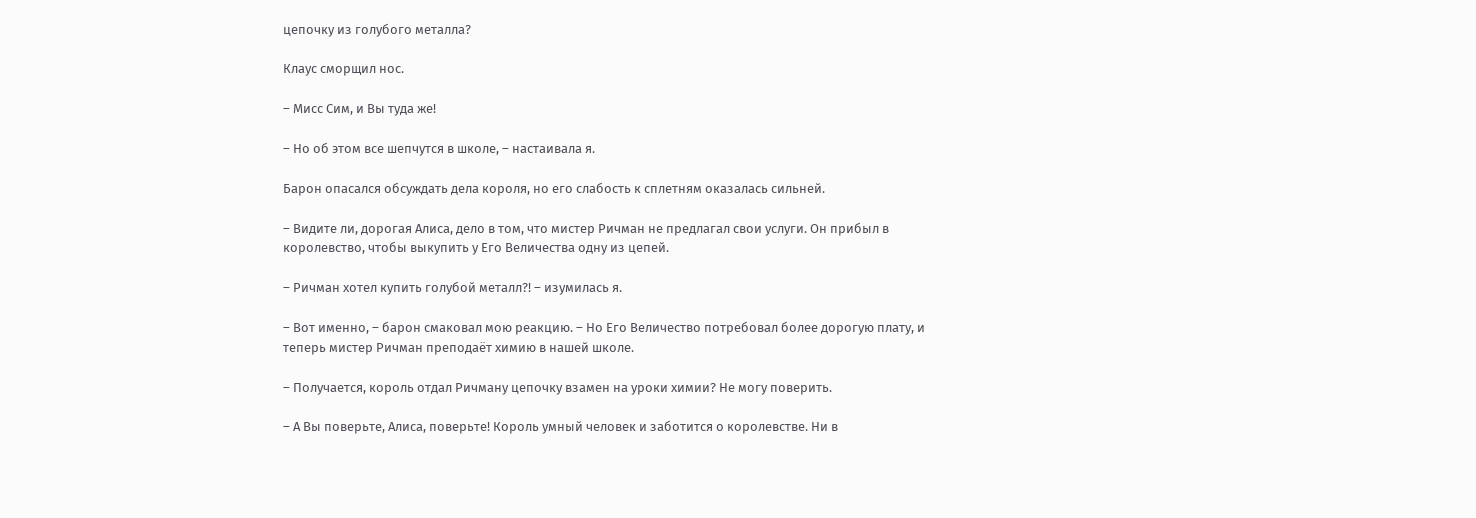цепочку из голубого металла?

Клаус сморщил нос.

– Мисс Сим, и Вы туда же!

– Но об этом все шепчутся в школе, – настаивала я.

Барон опасался обсуждать дела короля, но его слабость к сплетням оказалась сильней.

– Видите ли, дорогая Алиса, дело в том, что мистер Ричман не предлагал свои услуги. Он прибыл в королевство, чтобы выкупить у Его Величества одну из цепей.

– Ричман хотел купить голубой металл?! – изумилась я.

– Вот именно, – барон смаковал мою реакцию. – Но Его Величество потребовал более дорогую плату, и теперь мистер Ричман преподаёт химию в нашей школе.

– Получается, король отдал Ричману цепочку взамен на уроки химии? Не могу поверить.

– А Вы поверьте, Алиса, поверьте! Король умный человек и заботится о королевстве. Ни в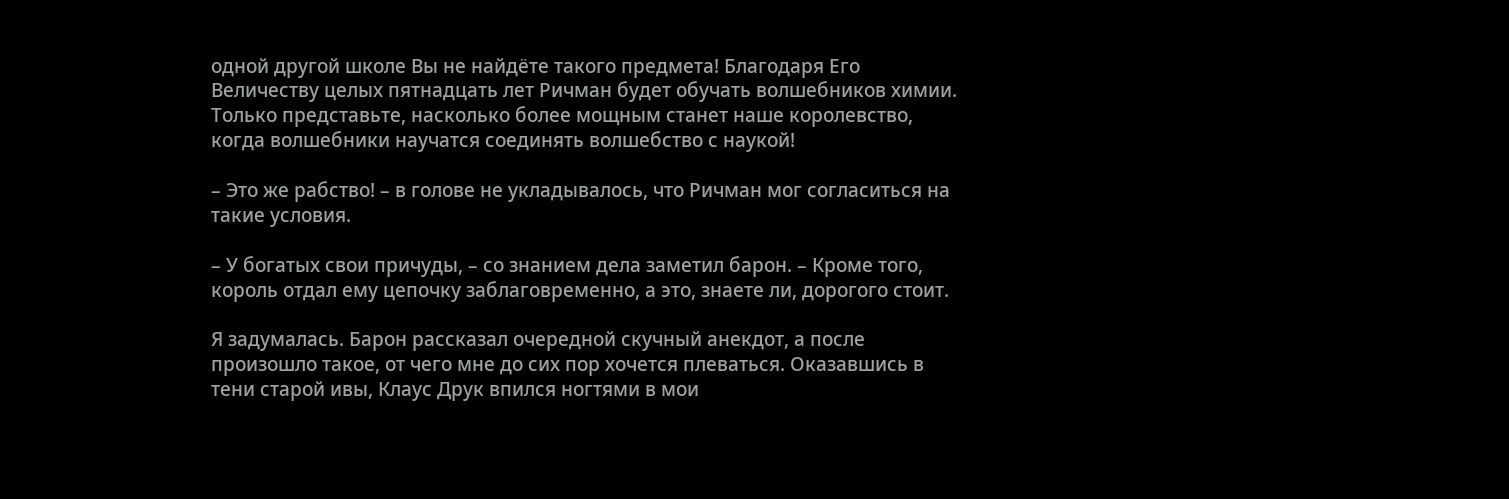одной другой школе Вы не найдёте такого предмета! Благодаря Его Величеству целых пятнадцать лет Ричман будет обучать волшебников химии. Только представьте, насколько более мощным станет наше королевство, когда волшебники научатся соединять волшебство с наукой!

– Это же рабство! – в голове не укладывалось, что Ричман мог согласиться на такие условия.

– У богатых свои причуды, – со знанием дела заметил барон. – Кроме того, король отдал ему цепочку заблаговременно, а это, знаете ли, дорогого стоит.

Я задумалась. Барон рассказал очередной скучный анекдот, а после произошло такое, от чего мне до сих пор хочется плеваться. Оказавшись в тени старой ивы, Клаус Друк впился ногтями в мои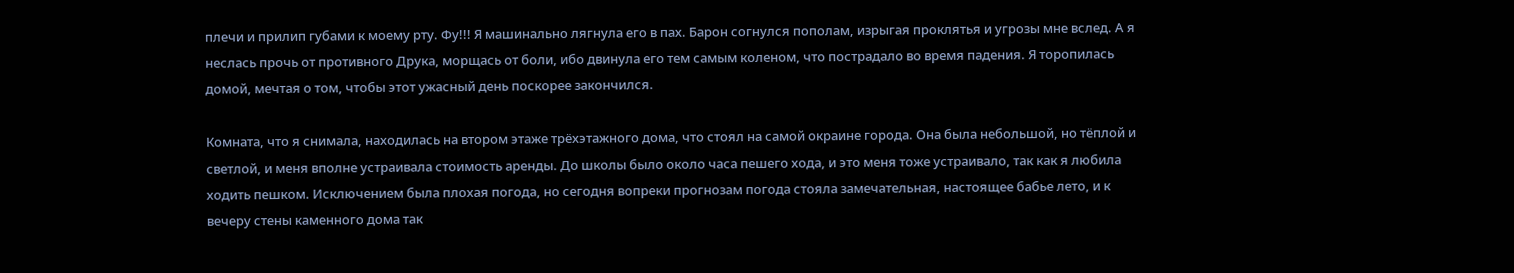плечи и прилип губами к моему рту. Фу!!! Я машинально лягнула его в пах. Барон согнулся пополам, изрыгая проклятья и угрозы мне вслед. А я неслась прочь от противного Друка, морщась от боли, ибо двинула его тем самым коленом, что пострадало во время падения. Я торопилась домой, мечтая о том, чтобы этот ужасный день поскорее закончился.

Комната, что я снимала, находилась на втором этаже трёхэтажного дома, что стоял на самой окраине города. Она была небольшой, но тёплой и светлой, и меня вполне устраивала стоимость аренды. До школы было около часа пешего хода, и это меня тоже устраивало, так как я любила ходить пешком. Исключением была плохая погода, но сегодня вопреки прогнозам погода стояла замечательная, настоящее бабье лето, и к вечеру стены каменного дома так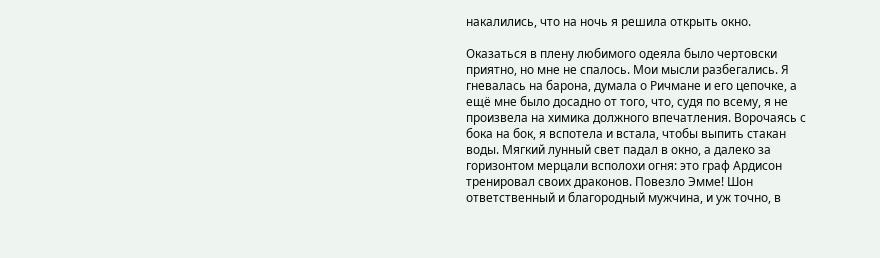накалились, что на ночь я решила открыть окно.

Оказаться в плену любимого одеяла было чертовски приятно, но мне не спалось. Мои мысли разбегались. Я гневалась на барона, думала о Ричмане и его цепочке, а ещё мне было досадно от того, что, судя по всему, я не произвела на химика должного впечатления. Ворочаясь с бока на бок, я вспотела и встала, чтобы выпить стакан воды. Мягкий лунный свет падал в окно, а далеко за горизонтом мерцали всполохи огня: это граф Ардисон тренировал своих драконов. Повезло Эмме! Шон ответственный и благородный мужчина, и уж точно, в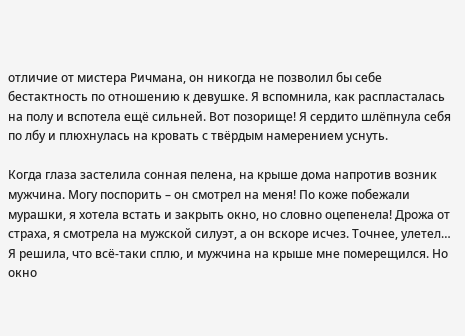отличие от мистера Ричмана, он никогда не позволил бы себе бестактность по отношению к девушке. Я вспомнила, как распласталась на полу и вспотела ещё сильней. Вот позорище! Я сердито шлёпнула себя по лбу и плюхнулась на кровать с твёрдым намерением уснуть.

Когда глаза застелила сонная пелена, на крыше дома напротив возник мужчина. Могу поспорить – он смотрел на меня! По коже побежали мурашки, я хотела встать и закрыть окно, но словно оцепенела! Дрожа от страха, я смотрела на мужской силуэт, а он вскоре исчез. Точнее, улетел… Я решила, что всё-таки сплю, и мужчина на крыше мне померещился. Но окно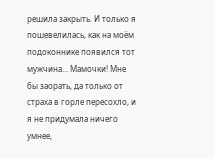решила закрыть. И только я пошевелилась, как на моём подоконнике появился тот мужчина… Мамочки! Мне бы заорать, да только от страха в горле пересохло, и я не придумала ничего умнее,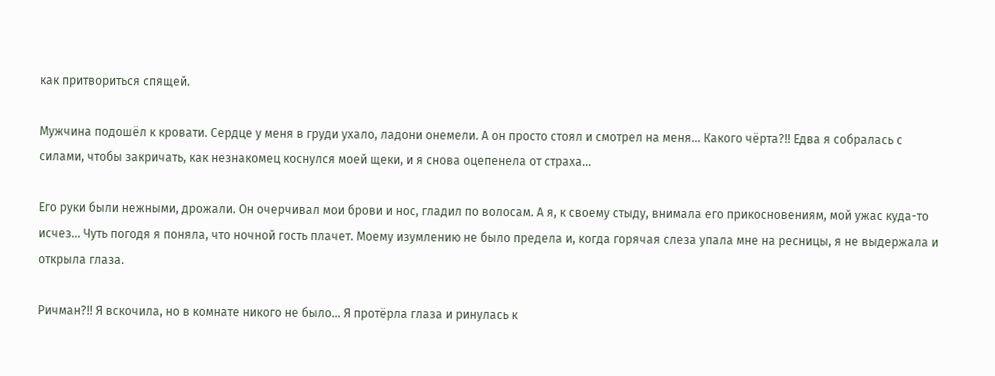как притвориться спящей.

Мужчина подошёл к кровати. Сердце у меня в груди ухало, ладони онемели. А он просто стоял и смотрел на меня… Какого чёрта?!! Едва я собралась с силами, чтобы закричать, как незнакомец коснулся моей щеки, и я снова оцепенела от страха…

Его руки были нежными, дрожали. Он очерчивал мои брови и нос, гладил по волосам. А я, к своему стыду, внимала его прикосновениям, мой ужас куда-то исчез… Чуть погодя я поняла, что ночной гость плачет. Моему изумлению не было предела и, когда горячая слеза упала мне на ресницы, я не выдержала и открыла глаза.

Ричман?!! Я вскочила, но в комнате никого не было… Я протёрла глаза и ринулась к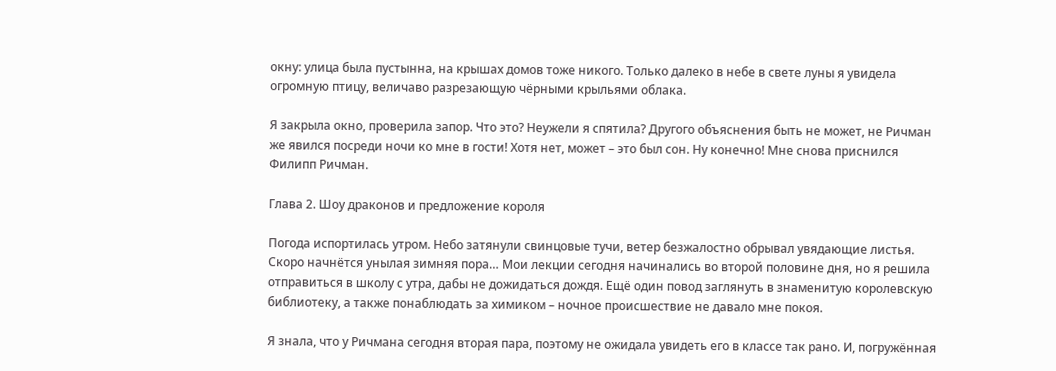окну: улица была пустынна, на крышах домов тоже никого. Только далеко в небе в свете луны я увидела огромную птицу, величаво разрезающую чёрными крыльями облака.

Я закрыла окно, проверила запор. Что это? Неужели я спятила? Другого объяснения быть не может, не Ричман же явился посреди ночи ко мне в гости! Хотя нет, может – это был сон. Ну конечно! Мне снова приснился Филипп Ричман.

Глава 2. Шоу драконов и предложение короля

Погода испортилась утром. Небо затянули свинцовые тучи, ветер безжалостно обрывал увядающие листья. Скоро начнётся унылая зимняя пора… Мои лекции сегодня начинались во второй половине дня, но я решила отправиться в школу с утра, дабы не дожидаться дождя. Ещё один повод заглянуть в знаменитую королевскую библиотеку, а также понаблюдать за химиком – ночное происшествие не давало мне покоя.

Я знала, что у Ричмана сегодня вторая пара, поэтому не ожидала увидеть его в классе так рано. И, погружённая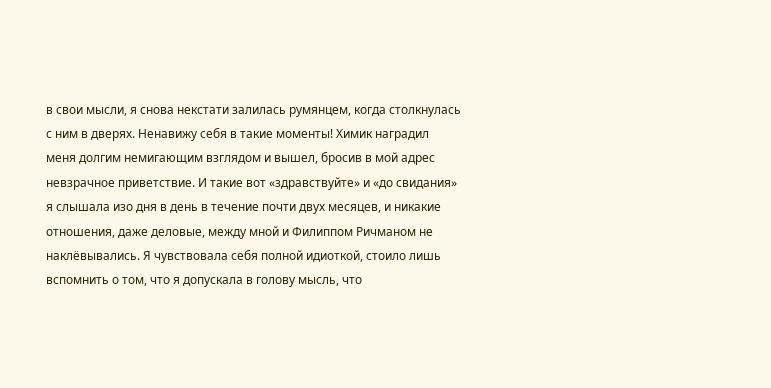в свои мысли, я снова некстати залилась румянцем, когда столкнулась с ним в дверях. Ненавижу себя в такие моменты! Химик наградил меня долгим немигающим взглядом и вышел, бросив в мой адрес невзрачное приветствие. И такие вот «здравствуйте» и «до свидания» я слышала изо дня в день в течение почти двух месяцев, и никакие отношения, даже деловые, между мной и Филиппом Ричманом не наклёвывались. Я чувствовала себя полной идиоткой, стоило лишь вспомнить о том, что я допускала в голову мысль, что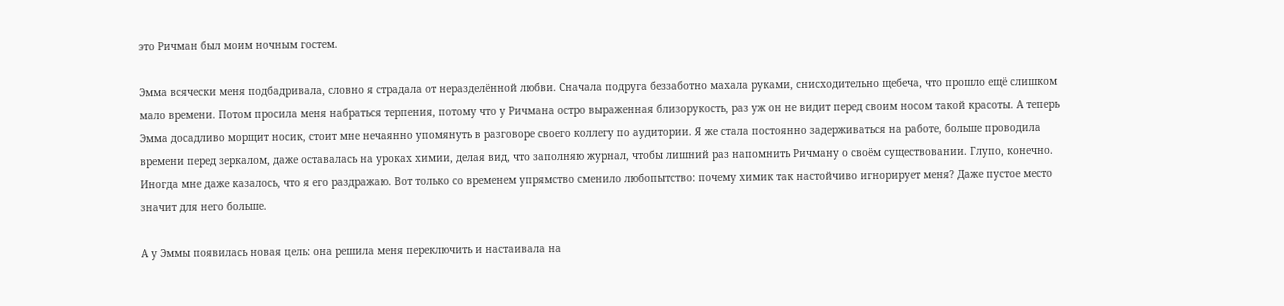это Ричман был моим ночным гостем.

Эмма всячески меня подбадривала, словно я страдала от неразделённой любви. Сначала подруга беззаботно махала руками, снисходительно щебеча, что прошло ещё слишком мало времени. Потом просила меня набраться терпения, потому что у Ричмана остро выраженная близорукость, раз уж он не видит перед своим носом такой красоты. А теперь Эмма досадливо морщит носик, стоит мне нечаянно упомянуть в разговоре своего коллегу по аудитории. Я же стала постоянно задерживаться на работе, больше проводила времени перед зеркалом, даже оставалась на уроках химии, делая вид, что заполняю журнал, чтобы лишний раз напомнить Ричману о своём существовании. Глупо, конечно. Иногда мне даже казалось, что я его раздражаю. Вот только со временем упрямство сменило любопытство: почему химик так настойчиво игнорирует меня? Даже пустое место значит для него больше.

А у Эммы появилась новая цель: она решила меня переключить и настаивала на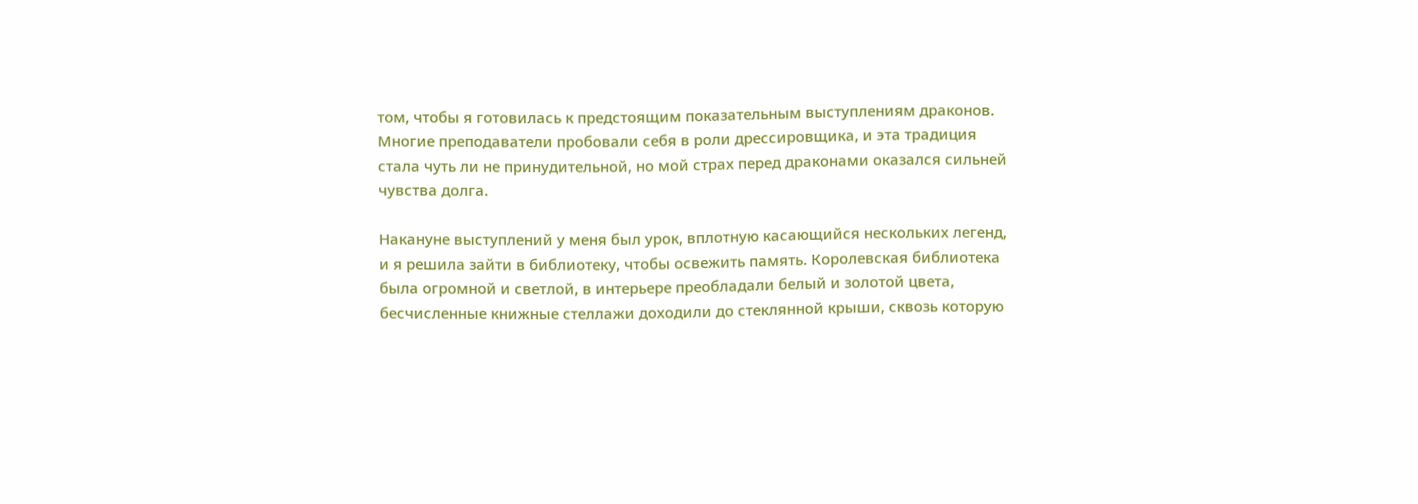том, чтобы я готовилась к предстоящим показательным выступлениям драконов. Многие преподаватели пробовали себя в роли дрессировщика, и эта традиция стала чуть ли не принудительной, но мой страх перед драконами оказался сильней чувства долга.

Накануне выступлений у меня был урок, вплотную касающийся нескольких легенд, и я решила зайти в библиотеку, чтобы освежить память. Королевская библиотека была огромной и светлой, в интерьере преобладали белый и золотой цвета, бесчисленные книжные стеллажи доходили до стеклянной крыши, сквозь которую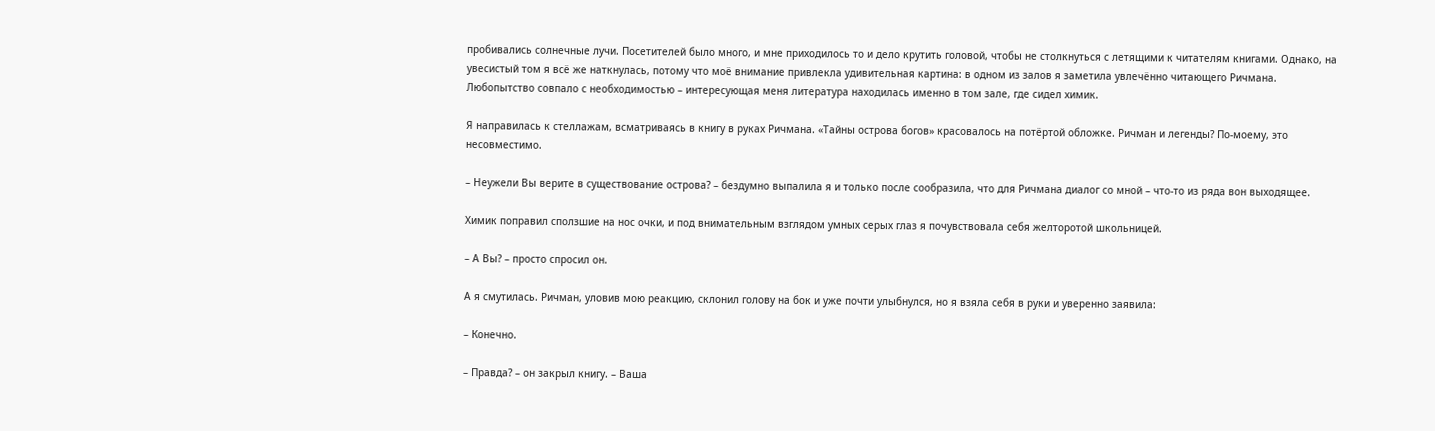пробивались солнечные лучи. Посетителей было много, и мне приходилось то и дело крутить головой, чтобы не столкнуться с летящими к читателям книгами. Однако, на увесистый том я всё же наткнулась, потому что моё внимание привлекла удивительная картина: в одном из залов я заметила увлечённо читающего Ричмана. Любопытство совпало с необходимостью – интересующая меня литература находилась именно в том зале, где сидел химик.

Я направилась к стеллажам, всматриваясь в книгу в руках Ричмана. «Тайны острова богов» красовалось на потёртой обложке. Ричман и легенды? По-моему, это несовместимо.

– Неужели Вы верите в существование острова? – бездумно выпалила я и только после сообразила, что для Ричмана диалог со мной – что-то из ряда вон выходящее.

Химик поправил сползшие на нос очки, и под внимательным взглядом умных серых глаз я почувствовала себя желторотой школьницей.

– А Вы? – просто спросил он.

А я смутилась. Ричман, уловив мою реакцию, склонил голову на бок и уже почти улыбнулся, но я взяла себя в руки и уверенно заявила:

– Конечно.

– Правда? – он закрыл книгу. – Ваша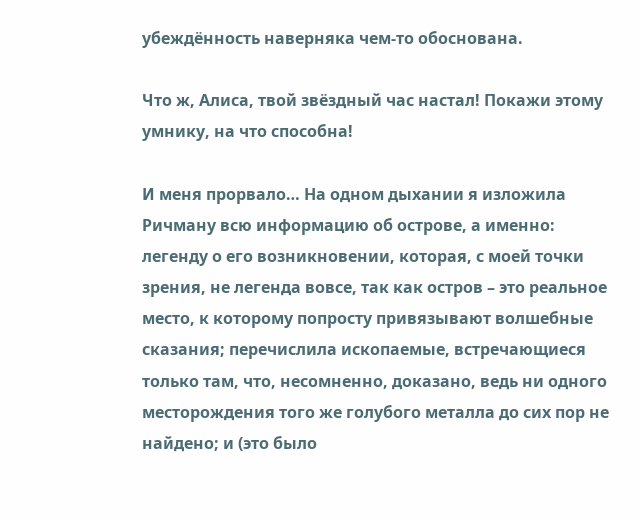убеждённость наверняка чем-то обоснована.

Что ж, Алиса, твой звёздный час настал! Покажи этому умнику, на что способна!

И меня прорвало… На одном дыхании я изложила Ричману всю информацию об острове, а именно: легенду о его возникновении, которая, с моей точки зрения, не легенда вовсе, так как остров – это реальное место, к которому попросту привязывают волшебные сказания; перечислила ископаемые, встречающиеся только там, что, несомненно, доказано, ведь ни одного месторождения того же голубого металла до сих пор не найдено; и (это было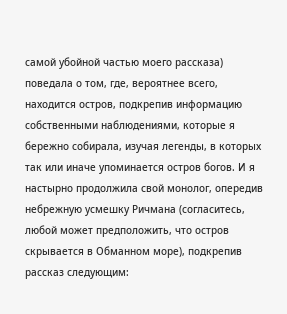самой убойной частью моего рассказа) поведала о том, где, вероятнее всего, находится остров, подкрепив информацию собственными наблюдениями, которые я бережно собирала, изучая легенды, в которых так или иначе упоминается остров богов. И я настырно продолжила свой монолог, опередив небрежную усмешку Ричмана (согласитесь, любой может предположить, что остров скрывается в Обманном море), подкрепив рассказ следующим: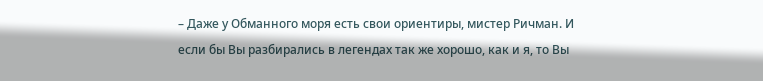– Даже у Обманного моря есть свои ориентиры, мистер Ричман. И если бы Вы разбирались в легендах так же хорошо, как и я, то Вы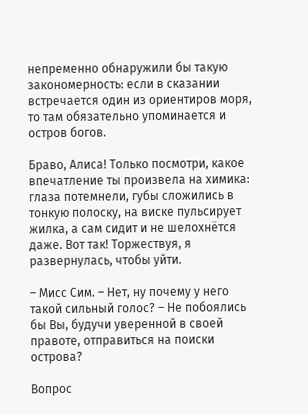непременно обнаружили бы такую закономерность: если в сказании встречается один из ориентиров моря, то там обязательно упоминается и остров богов.

Браво, Алиса! Только посмотри, какое впечатление ты произвела на химика: глаза потемнели, губы сложились в тонкую полоску, на виске пульсирует жилка, а сам сидит и не шелохнётся даже. Вот так! Торжествуя, я развернулась, чтобы уйти.

– Мисс Сим. – Нет, ну почему у него такой сильный голос? – Не побоялись бы Вы, будучи уверенной в своей правоте, отправиться на поиски острова?

Вопрос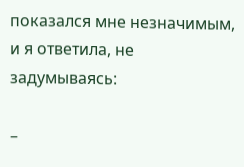показался мне незначимым, и я ответила, не задумываясь:

–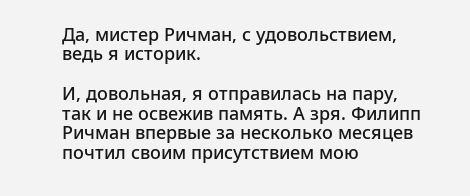Да, мистер Ричман, с удовольствием, ведь я историк.

И, довольная, я отправилась на пару, так и не освежив память. А зря. Филипп Ричман впервые за несколько месяцев почтил своим присутствием мою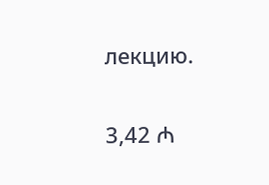лекцию.

3,42 ₼